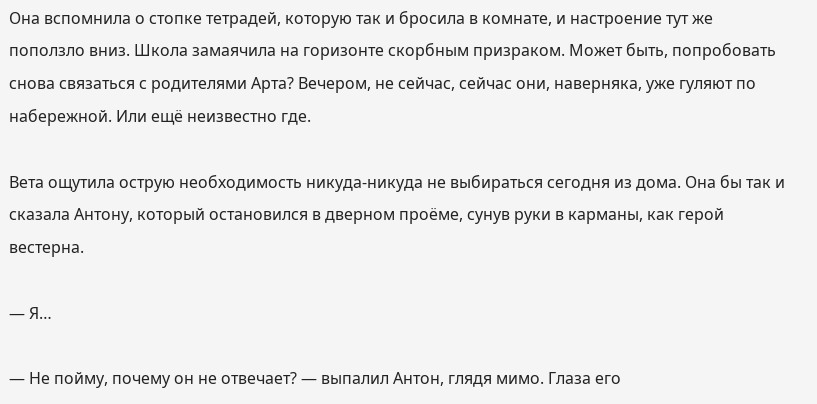Она вспомнила о стопке тетрадей, которую так и бросила в комнате, и настроение тут же поползло вниз. Школа замаячила на горизонте скорбным призраком. Может быть, попробовать снова связаться с родителями Арта? Вечером, не сейчас, сейчас они, наверняка, уже гуляют по набережной. Или ещё неизвестно где.

Вета ощутила острую необходимость никуда-никуда не выбираться сегодня из дома. Она бы так и сказала Антону, который остановился в дверном проёме, сунув руки в карманы, как герой вестерна.

— Я…

— Не пойму, почему он не отвечает? — выпалил Антон, глядя мимо. Глаза его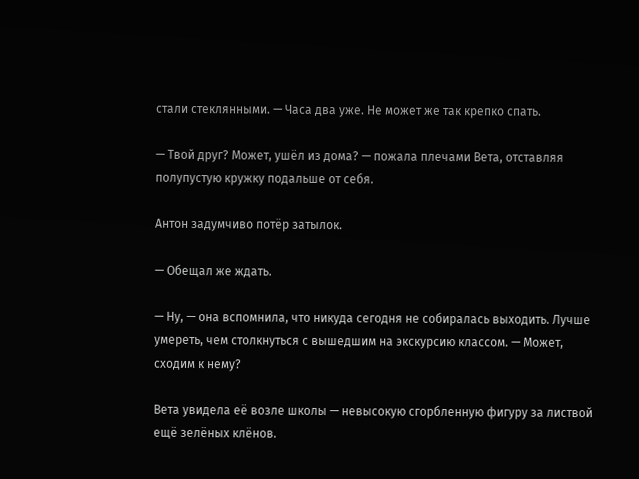стали стеклянными. — Часа два уже. Не может же так крепко спать.

— Твой друг? Может, ушёл из дома? — пожала плечами Вета, отставляя полупустую кружку подальше от себя.

Антон задумчиво потёр затылок.

— Обещал же ждать.

— Ну, — она вспомнила, что никуда сегодня не собиралась выходить. Лучше умереть, чем столкнуться с вышедшим на экскурсию классом. — Может, сходим к нему?

Вета увидела её возле школы — невысокую сгорбленную фигуру за листвой ещё зелёных клёнов.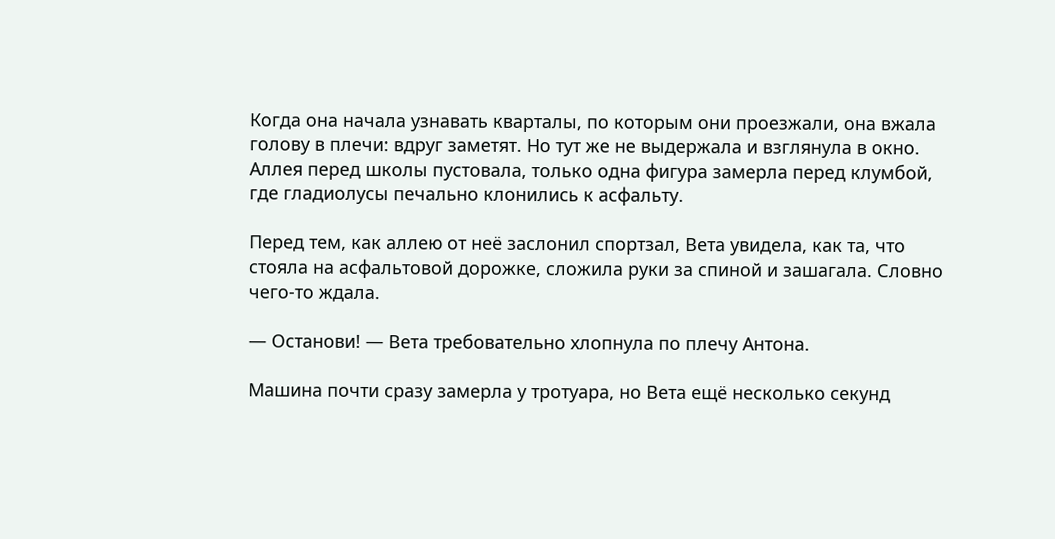Когда она начала узнавать кварталы, по которым они проезжали, она вжала голову в плечи: вдруг заметят. Но тут же не выдержала и взглянула в окно. Аллея перед школы пустовала, только одна фигура замерла перед клумбой, где гладиолусы печально клонились к асфальту.

Перед тем, как аллею от неё заслонил спортзал, Вета увидела, как та, что стояла на асфальтовой дорожке, сложила руки за спиной и зашагала. Словно чего-то ждала.

— Останови! — Вета требовательно хлопнула по плечу Антона.

Машина почти сразу замерла у тротуара, но Вета ещё несколько секунд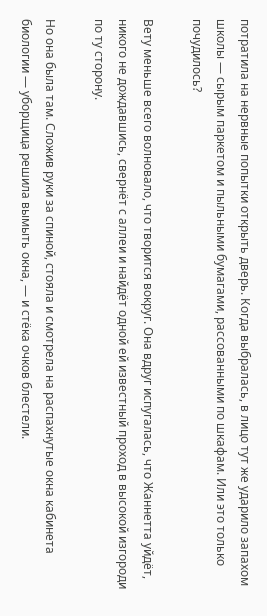потратила на нервные попытки открыть дверь. Когда выбралась, в лицо тут же ударило запахом школы — сырым паркетом и пыльными бумагами, рассованными по шкафам. Или это только почудилось?

Вету меньше всего волновало, что творится вокруг. Она вдруг испугалась, что Жаннетта уйдёт, никого не дождавшись, свернёт с аллеи и найдёт одной ей известный проход в высокой изгороди по ту сторону.

Но она была там. Сложив руки за спиной, стояла и смотрела на распахнутые окна кабинета биологии — уборщица решила вымыть окна, — и стёка очков блестели.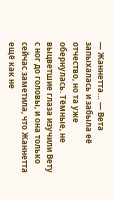— Жаннетта… — Вета запыхалась и забыла её отчество, но та уже обернулась. Тёмные, не выцветшие глаза изучили Вету с ног до головы, и она только сейчас заметила, что Жаннетта ещё как не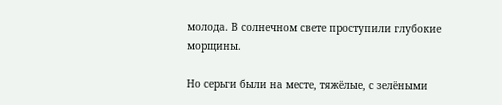молода. В солнечном свете проступили глубокие морщины.

Но серьги были на месте, тяжёлые, с зелёными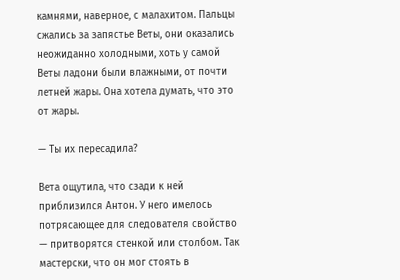камнями, наверное, с малахитом. Пальцы сжались за запястье Веты, они оказались неожиданно холодными, хоть у самой Веты ладони были влажными, от почти летней жары. Она хотела думать, что это от жары.

— Ты их пересадила?

Вета ощутила, что сзади к ней приблизился Антон. У него имелось потрясающее для следователя свойство — притворятся стенкой или столбом. Так мастерски, что он мог стоять в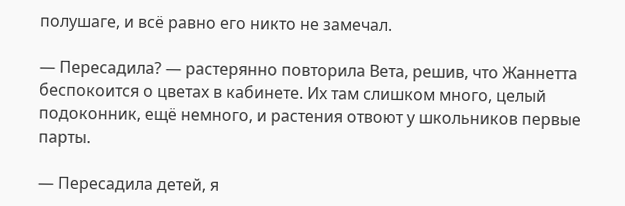полушаге, и всё равно его никто не замечал.

— Пересадила? — растерянно повторила Вета, решив, что Жаннетта беспокоится о цветах в кабинете. Их там слишком много, целый подоконник, ещё немного, и растения отвоют у школьников первые парты.

— Пересадила детей, я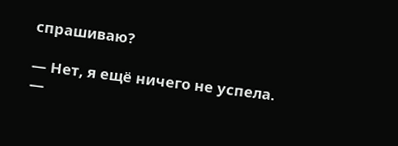спрашиваю?

— Нет, я ещё ничего не успела. —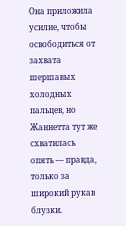Она приложила усилие, чтобы освободиться от захвата шершавых холодных пальцев, но Жаннетта тут же схватилась опять — правда, только за широкий рукав блузки.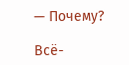— Почему?

Всё-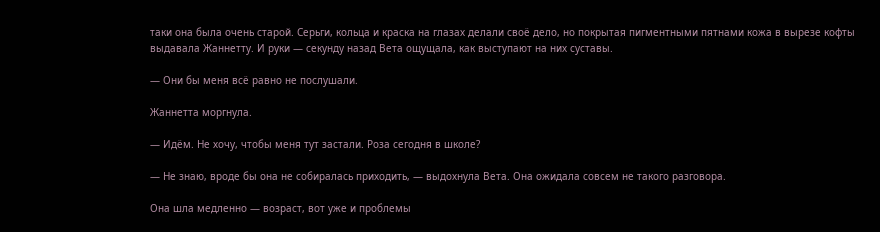таки она была очень старой. Серьги, кольца и краска на глазах делали своё дело, но покрытая пигментными пятнами кожа в вырезе кофты выдавала Жаннетту. И руки — секунду назад Вета ощущала, как выступают на них суставы.

— Они бы меня всё равно не послушали.

Жаннетта моргнула.

— Идём. Не хочу, чтобы меня тут застали. Роза сегодня в школе?

— Не знаю, вроде бы она не собиралась приходить, — выдохнула Вета. Она ожидала совсем не такого разговора.

Она шла медленно — возраст, вот уже и проблемы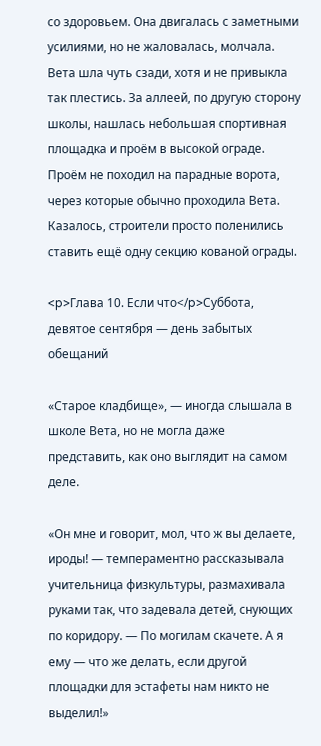со здоровьем. Она двигалась с заметными усилиями, но не жаловалась, молчала. Вета шла чуть сзади, хотя и не привыкла так плестись. За аллеей, по другую сторону школы, нашлась небольшая спортивная площадка и проём в высокой ограде. Проём не походил на парадные ворота, через которые обычно проходила Вета. Казалось, строители просто поленились ставить ещё одну секцию кованой ограды.

<p>Глава 10. Если что</p>Суббота, девятое сентября — день забытых обещаний

«Старое кладбище», — иногда слышала в школе Вета, но не могла даже представить, как оно выглядит на самом деле.

«Он мне и говорит, мол, что ж вы делаете, ироды! — темпераментно рассказывала учительница физкультуры, размахивала руками так, что задевала детей, снующих по коридору. — По могилам скачете. А я ему — что же делать, если другой площадки для эстафеты нам никто не выделил!»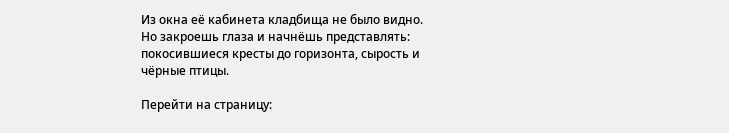Из окна её кабинета кладбища не было видно. Но закроешь глаза и начнёшь представлять: покосившиеся кресты до горизонта, сырость и чёрные птицы.

Перейти на страницу: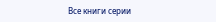Все книги серии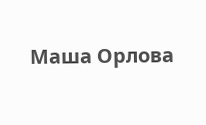Маша Орлова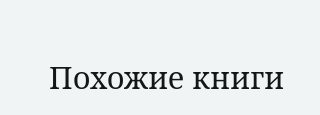Похожие книги